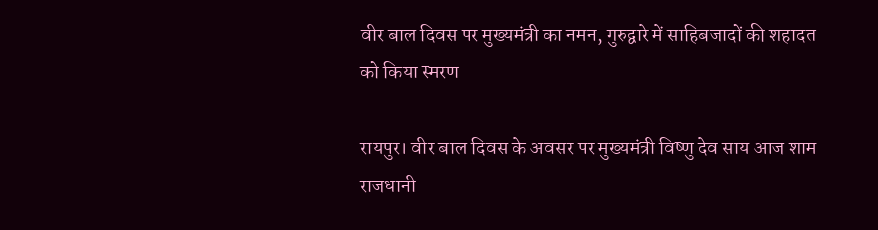वीर बाल दिवस पर मुख्यमंत्री का नमन, गुरुद्वारे में साहिबजादों की शहादत को किया स्मरण

रायपुर। वीर बाल दिवस के अवसर पर मुख्यमंत्री विष्णु देव साय आज शाम राजधानी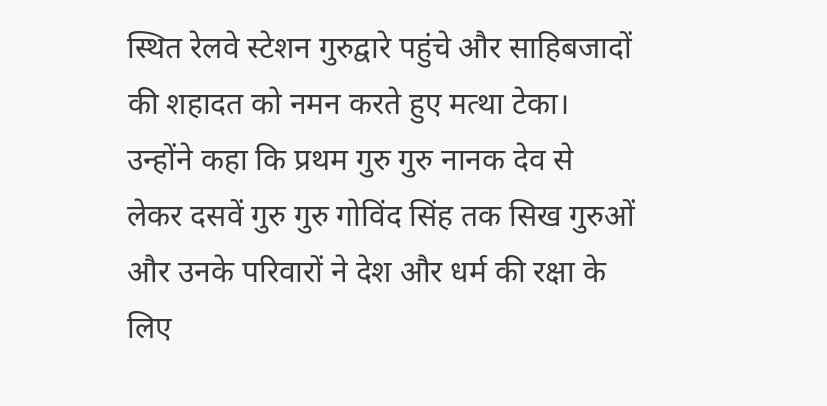स्थित रेलवे स्टेशन गुरुद्वारे पहुंचे और साहिबजादों की शहादत को नमन करते हुए मत्था टेका। उन्होंने कहा कि प्रथम गुरु गुरु नानक देव से लेकर दसवें गुरु गुरु गोविंद सिंह तक सिख गुरुओं और उनके परिवारों ने देश और धर्म की रक्षा के लिए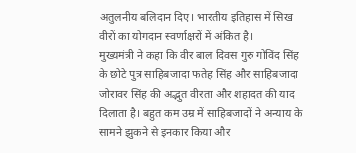अतुलनीय बलिदान दिए। भारतीय इतिहास में सिख वीरों का योगदान स्वर्णाक्षरों में अंकित है।
मुख्यमंत्री ने कहा कि वीर बाल दिवस गुरु गोविंद सिंह के छोटे पुत्र साहिबजादा फतेह सिंह और साहिबजादा जोरावर सिंह की अद्भुत वीरता और शहादत की याद दिलाता है। बहुत कम उम्र में साहिबजादों ने अन्याय के सामने झुकने से इनकार किया और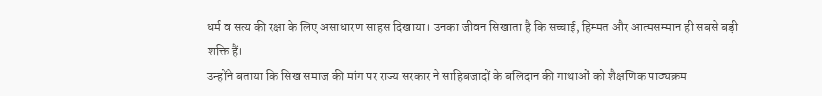धर्म व सत्य की रक्षा के लिए असाधारण साहस दिखाया। उनका जीवन सिखाता है कि सच्चाई, हिम्मत और आत्मसम्मान ही सबसे बड़ी शक्ति हैं।
उन्होंने बताया कि सिख समाज की मांग पर राज्य सरकार ने साहिबजादों के बलिदान की गाथाओं को शैक्षणिक पाठ्यक्रम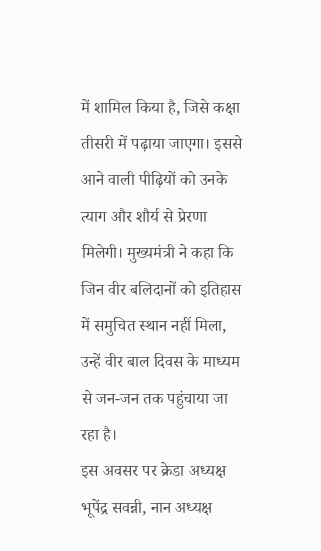में शामिल किया है, जिसे कक्षा तीसरी में पढ़ाया जाएगा। इससे आने वाली पीढ़ियों को उनके त्याग और शौर्य से प्रेरणा मिलेगी। मुख्यमंत्री ने कहा कि जिन वीर बलिदानों को इतिहास में समुचित स्थान नहीं मिला, उन्हें वीर बाल दिवस के माध्यम से जन-जन तक पहुंचाया जा रहा है।
इस अवसर पर क्रेडा अध्यक्ष भूपेंद्र सवन्नी, नान अध्यक्ष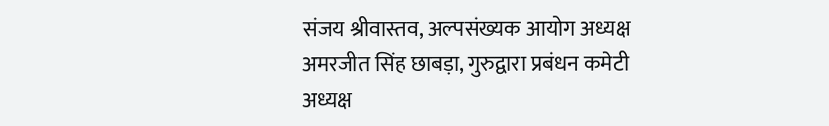संजय श्रीवास्तव, अल्पसंख्यक आयोग अध्यक्ष अमरजीत सिंह छाबड़ा, गुरुद्वारा प्रबंधन कमेटी अध्यक्ष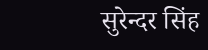सुरेन्दर सिंह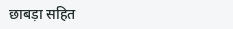छाबड़ा सहित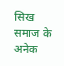सिख समाज के अनेक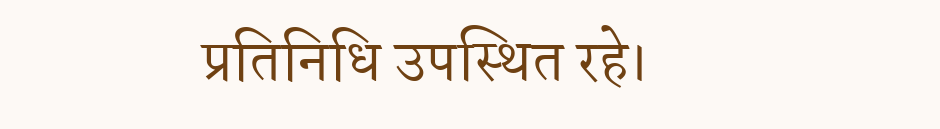प्रतिनिधि उपस्थित रहे।